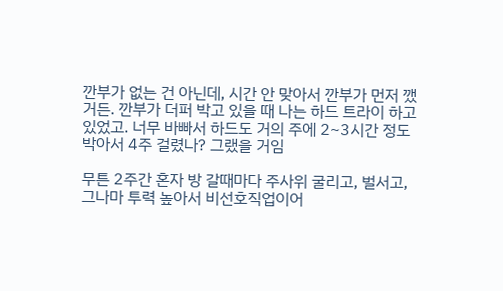깐부가 없는 건 아닌데, 시간 안 맞아서 깐부가 먼저 깼거든. 깐부가 더퍼 박고 있을 때 나는 하드 트라이 하고 있었고. 너무 바빠서 하드도 거의 주에 2~3시간 정도 박아서 4주 걸렸나? 그랬을 거임

무튼 2주간 혼자 방 갈때마다 주사위 굴리고, 벌서고,
그나마 투력 높아서 비선호직업이어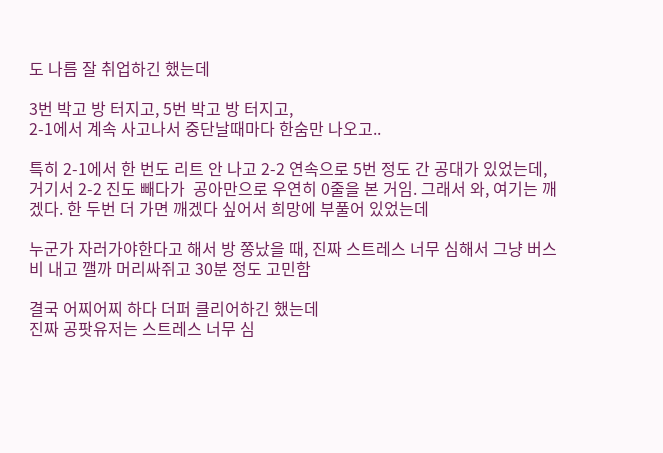도 나름 잘 취업하긴 했는데

3번 박고 방 터지고, 5번 박고 방 터지고,
2-1에서 계속 사고나서 중단날때마다 한숨만 나오고..

특히 2-1에서 한 번도 리트 안 나고 2-2 연속으로 5번 정도 간 공대가 있었는데, 거기서 2-2 진도 빼다가  공아만으로 우연히 0줄을 본 거임. 그래서 와, 여기는 깨겠다. 한 두번 더 가면 깨겠다 싶어서 희망에 부풀어 있었는데

누군가 자러가야한다고 해서 방 쫑났을 때, 진짜 스트레스 너무 심해서 그냥 버스비 내고 깰까 머리싸쥐고 30분 정도 고민함

결국 어찌어찌 하다 더퍼 클리어하긴 했는데
진짜 공팟유저는 스트레스 너무 심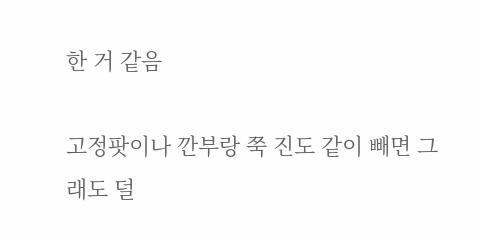한 거 같음

고정팟이나 깐부랑 쭉 진도 같이 빼면 그래도 덜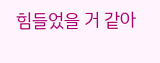힘들었을 거 같아